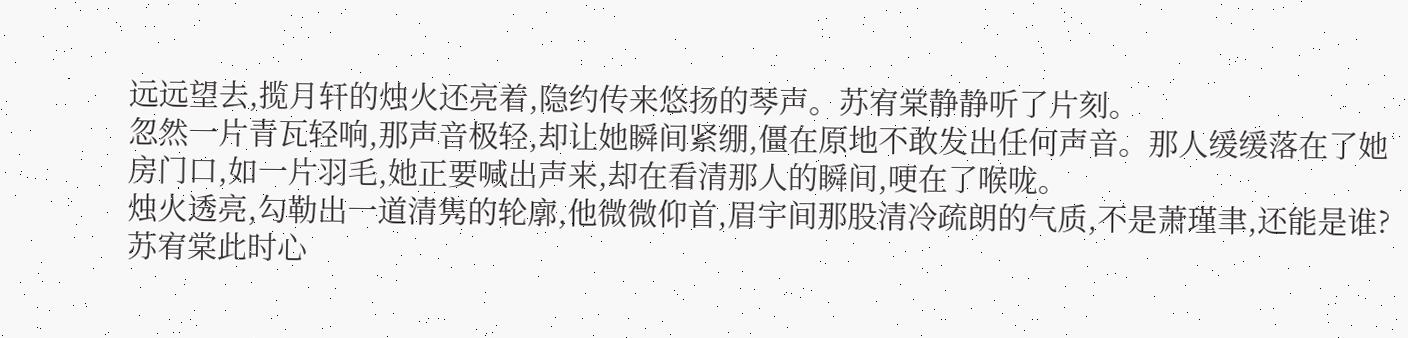远远望去,揽月轩的烛火还亮着,隐约传来悠扬的琴声。苏宥棠静静听了片刻。
忽然一片青瓦轻响,那声音极轻,却让她瞬间紧绷,僵在原地不敢发出任何声音。那人缓缓落在了她房门口,如一片羽毛,她正要喊出声来,却在看清那人的瞬间,哽在了喉咙。
烛火透亮,勾勒出一道清隽的轮廓,他微微仰首,眉宇间那股清冷疏朗的气质,不是萧瑾聿,还能是谁?
苏宥棠此时心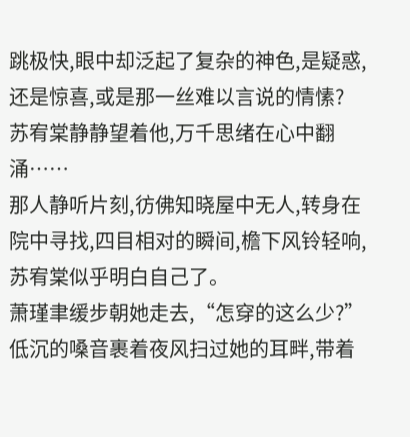跳极快,眼中却泛起了复杂的神色,是疑惑,还是惊喜,或是那一丝难以言说的情愫?
苏宥棠静静望着他,万千思绪在心中翻涌……
那人静听片刻,彷佛知晓屋中无人,转身在院中寻找,四目相对的瞬间,檐下风铃轻响,苏宥棠似乎明白自己了。
萧瑾聿缓步朝她走去,“怎穿的这么少?”低沉的嗓音裹着夜风扫过她的耳畔,带着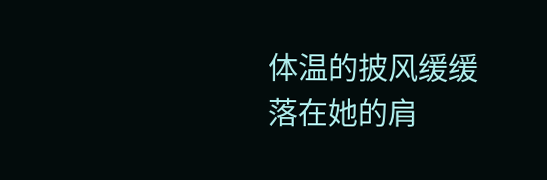体温的披风缓缓落在她的肩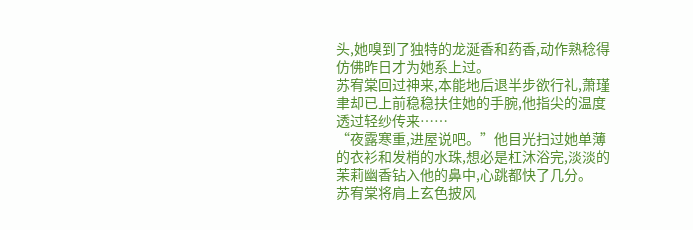头,她嗅到了独特的龙涎香和药香,动作熟稔得仿佛昨日才为她系上过。
苏宥棠回过神来,本能地后退半步欲行礼,萧瑾聿却已上前稳稳扶住她的手腕,他指尖的温度透过轻纱传来……
“夜露寒重,进屋说吧。”他目光扫过她单薄的衣衫和发梢的水珠,想必是杠沐浴完,淡淡的茉莉幽香钻入他的鼻中,心跳都快了几分。
苏宥棠将肩上玄色披风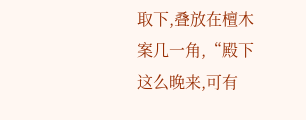取下,叠放在檀木案几一角,“殿下这么晚来,可有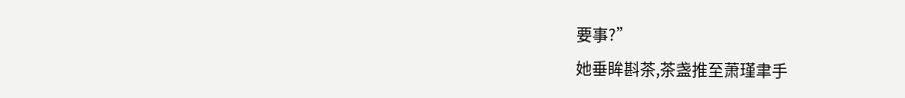要事?”
她垂眸斟茶,茶盏推至萧瑾聿手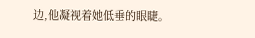边,他凝视着她低垂的眼睫。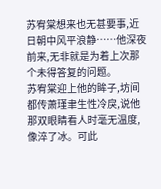苏宥棠想来也无甚要事,近日朝中风平浪静……他深夜前来,无非就是为着上次那个未得答复的问题。
苏宥棠迎上他的眸子,坊间都传萧瑾聿生性冷戾,说他那双眼睛看人时毫无温度,像淬了冰。可此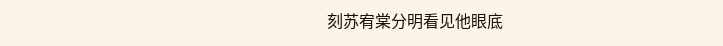刻苏宥棠分明看见他眼底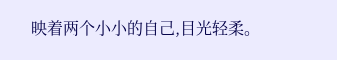映着两个小小的自己,目光轻柔。